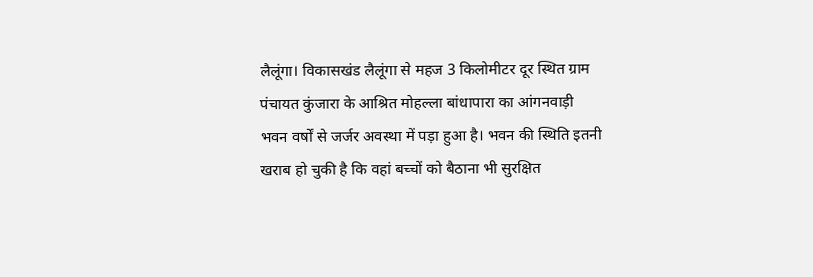लैलूंगा। विकासखंड लैलूंगा से महज 3 किलोमीटर दूर स्थित ग्राम पंचायत कुंजारा के आश्रित मोहल्ला बांधापारा का आंगनवाड़ी भवन वर्षों से जर्जर अवस्था में पड़ा हुआ है। भवन की स्थिति इतनी खराब हो चुकी है कि वहां बच्चों को बैठाना भी सुरक्षित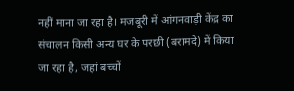नहीं माना जा रहा है। मजबूरी में आंगनवाड़ी केंद्र का संचालन किसी अन्य घर के परछी (बरामदे) में किया जा रहा है, जहां बच्चों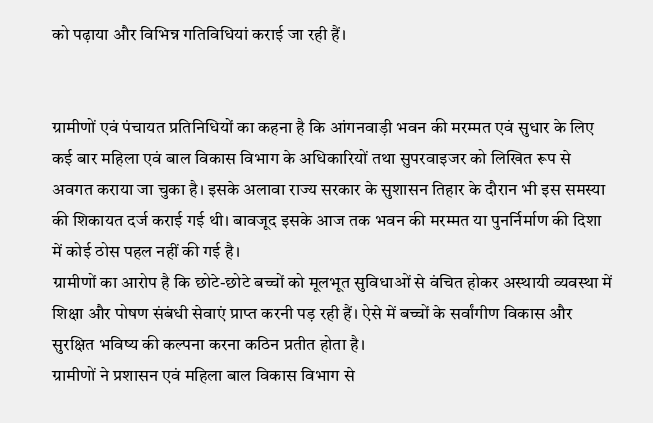को पढ़ाया और विभिन्न गतिविधियां कराई जा रही हैं।


ग्रामीणों एवं पंचायत प्रतिनिधियों का कहना है कि आंगनवाड़ी भवन की मरम्मत एवं सुधार के लिए कई बार महिला एवं बाल विकास विभाग के अधिकारियों तथा सुपरवाइजर को लिखित रूप से अवगत कराया जा चुका है। इसके अलावा राज्य सरकार के सुशासन तिहार के दौरान भी इस समस्या की शिकायत दर्ज कराई गई थी। बावजूद इसके आज तक भवन की मरम्मत या पुनर्निर्माण की दिशा में कोई ठोस पहल नहीं की गई है।
ग्रामीणों का आरोप है कि छोटे-छोटे बच्चों को मूलभूत सुविधाओं से वंचित होकर अस्थायी व्यवस्था में शिक्षा और पोषण संबंधी सेवाएं प्राप्त करनी पड़ रही हैं। ऐसे में बच्चों के सर्वांगीण विकास और सुरक्षित भविष्य की कल्पना करना कठिन प्रतीत होता है।
ग्रामीणों ने प्रशासन एवं महिला बाल विकास विभाग से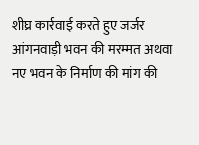शीघ्र कार्रवाई करते हुए जर्जर आंगनवाड़ी भवन की मरम्मत अथवा नए भवन के निर्माण की मांग की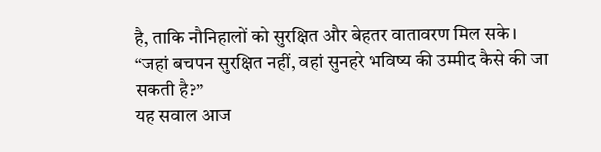है, ताकि नौनिहालों को सुरक्षित और बेहतर वातावरण मिल सके।
“जहां बचपन सुरक्षित नहीं, वहां सुनहरे भविष्य की उम्मीद कैसे की जा सकती है?”
यह सवाल आज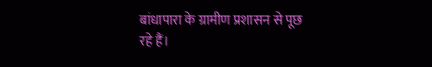बांधापारा के ग्रामीण प्रशासन से पूछ रहे हैं।